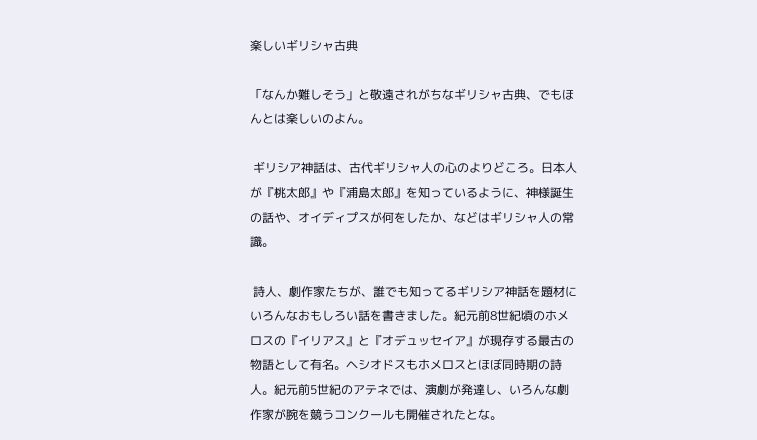楽しいギリシャ古典

「なんか難しそう」と敬遠されがちなギリシャ古典、でもほんとは楽しいのよん。

 ギリシア神話は、古代ギリシャ人の心のよりどころ。日本人が『桃太郎』や『浦島太郎』を知っているように、神様誕生の話や、オイディプスが何をしたか、などはギリシャ人の常識。

 詩人、劇作家たちが、誰でも知ってるギリシア神話を題材にいろんなおもしろい話を書きました。紀元前8世紀頃のホメロスの『イリアス』と『オデュッセイア』が現存する最古の物語として有名。ヘシオドスもホメロスとほぼ同時期の詩人。紀元前5世紀のアテネでは、演劇が発達し、いろんな劇作家が腕を競うコンクールも開催されたとな。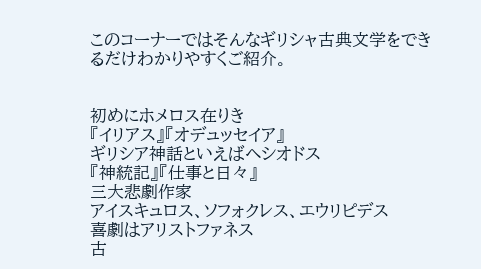このコーナーではそんなギリシャ古典文学をできるだけわかりやすくご紹介。


初めにホメロス在りき
『イリアス』『オデュッセイア』
ギリシア神話といえばヘシオドス
『神統記』『仕事と日々』
三大悲劇作家
アイスキュロス、ソフォクレス、エウリピデス
喜劇はアリストファネス
古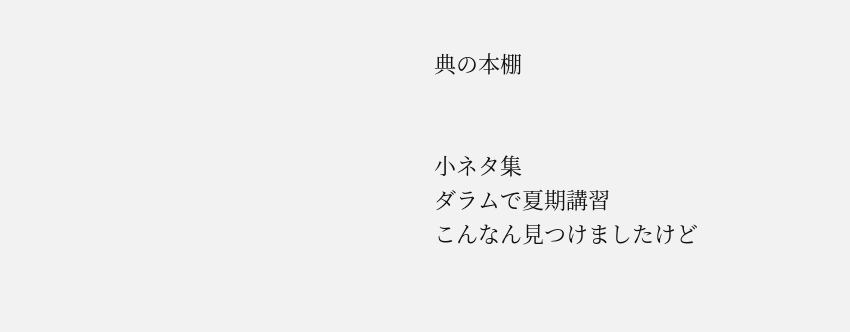典の本棚


小ネタ集
ダラムで夏期講習
こんなん見つけましたけど